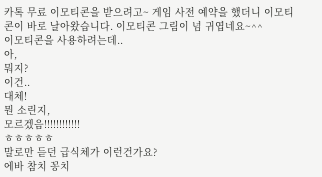카톡 무료 이모티콘을 받으려고~ 게임 사전 예약을 했더니 이모티콘이 바로 날아왔습니다. 이모티콘 그림이 넘 귀엽네요~^^
이모티콘을 사용하려는데..
아,
뭐지?
이건..
대체!
뭔 소린지,
모르겠음!!!!!!!!!!!!
ㅎㅎㅎㅎㅎ
말로만 듣던 급식체가 이런건가요?
에바 참치 꽁치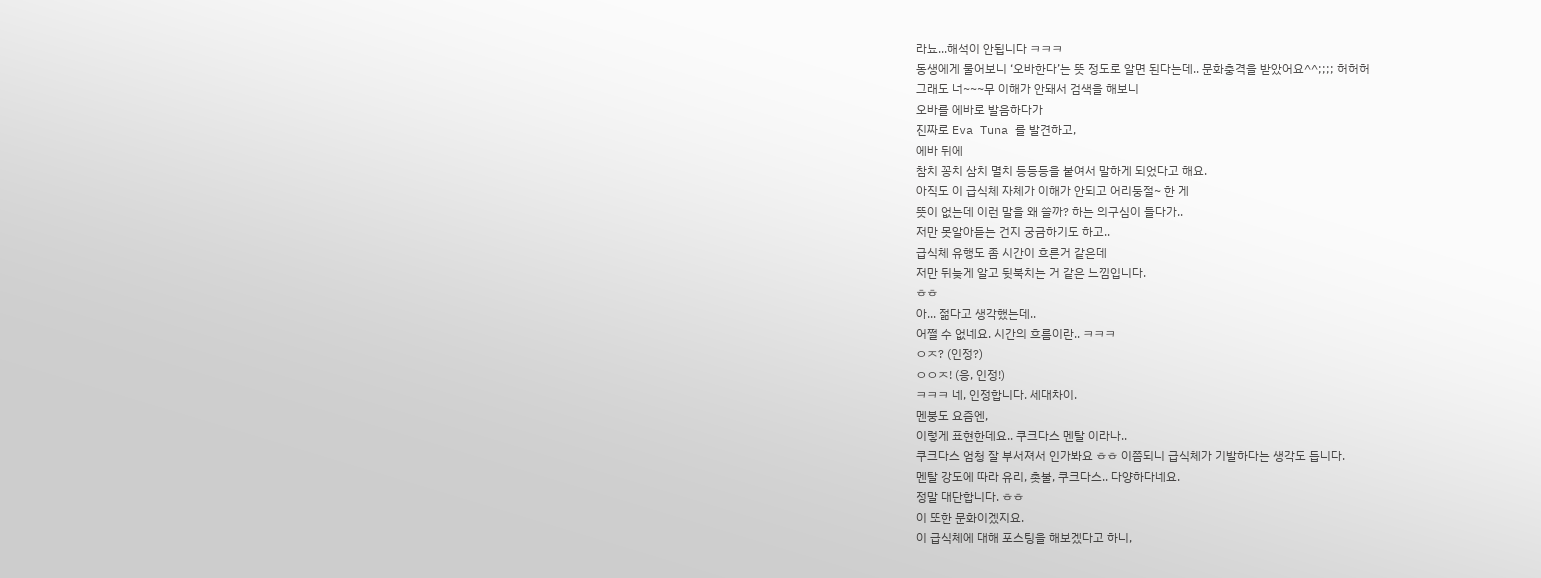라뇨...해석이 안됩니다 ㅋㅋㅋ
동생에게 물어보니 ‘오바한다’는 뜻 정도로 알면 된다는데.. 문화충격을 받았어요^^;;;; 허허허
그래도 너~~~무 이해가 안돼서 검색을 해보니
오바를 에바로 발음하다가
진짜로 Eva Tuna 를 발견하고,
에바 뒤에
참치 꽁치 삼치 멸치 등등등을 붙여서 말하게 되었다고 해요.
아직도 이 급식체 자체가 이해가 안되고 어리둥절~ 한 게
뜻이 없는데 이런 말을 왜 쓸까? 하는 의구심이 들다가..
저만 못알아듣는 건지 궁금하기도 하고..
급식체 유행도 좀 시간이 흐른거 같은데
저만 뒤늦게 알고 뒷북치는 거 같은 느낌입니다.
ㅎㅎ
아... 젊다고 생각했는데..
어쩔 수 없네요. 시간의 흐름이란.. ㅋㅋㅋ
ㅇㅈ? (인정?)
ㅇㅇㅈ! (응, 인정!)
ㅋㅋㅋ 네, 인정합니다. 세대차이.
멘붕도 요즘엔,
이렇게 표현한데요.. 쿠크다스 멘탈 이라나..
쿠크다스 엄청 잘 부서져서 인가봐요 ㅎㅎ 이쯤되니 급식체가 기발하다는 생각도 듭니다.
멘탈 강도에 따라 유리, 촛불, 쿠크다스.. 다양하다네요.
정말 대단합니다. ㅎㅎ
이 또한 문화이겠지요.
이 급식체에 대해 포스팅을 해보겠다고 하니,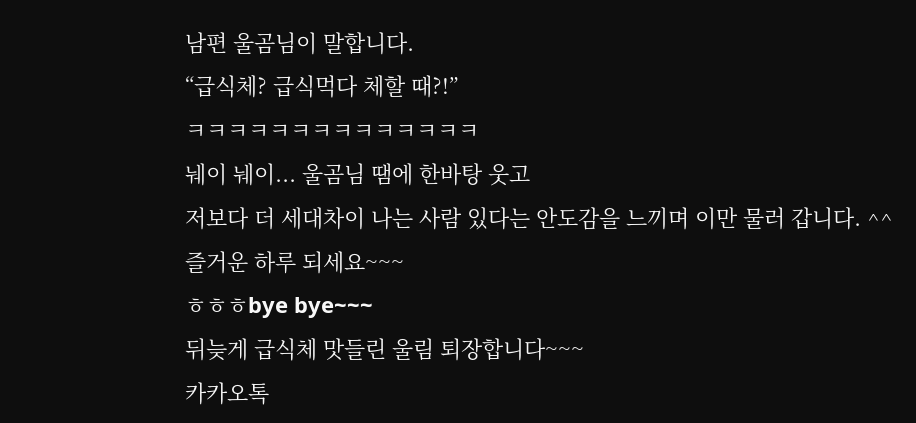남편 울곰님이 말합니다.
“급식체? 급식먹다 체할 때?!”
ㅋㅋㅋㅋㅋㅋㅋㅋㅋㅋㅋㅋㅋㅋ
눼이 눼이... 울곰님 땜에 한바탕 웃고
저보다 더 세대차이 나는 사람 있다는 안도감을 느끼며 이만 물러 갑니다. ^^
즐거운 하루 되세요~~~
ㅎㅎㅎbye bye~~~
뒤늦게 급식체 맛들린 울림 퇴장합니다~~~
카카오톡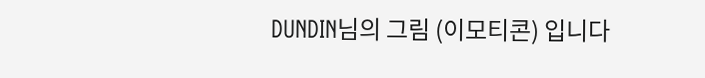DUNDIN님의 그림 (이모티콘) 입니다